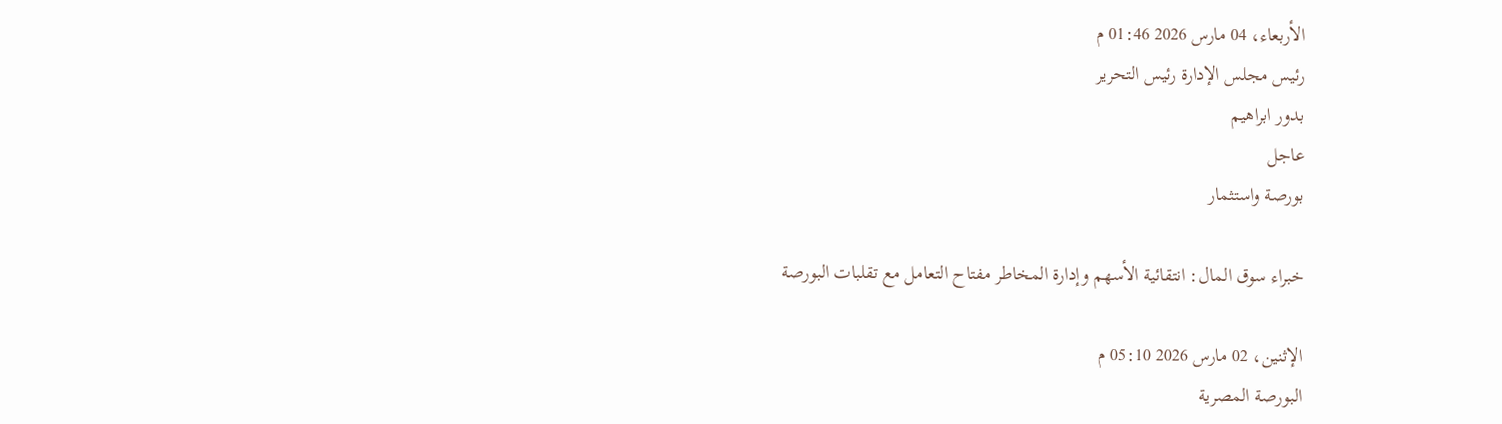الأربعاء، 04 مارس 2026 01:46 م
رئيس مجلس الإدارة رئيس التحرير
بدور ابراهيم
عاجل
بورصة واستثمار

خبراء سوق المال: انتقائية الأسهم وإدارة المخاطر مفتاح التعامل مع تقلبات البورصة

الإثنين، 02 مارس 2026 05:10 م
البورصة المصرية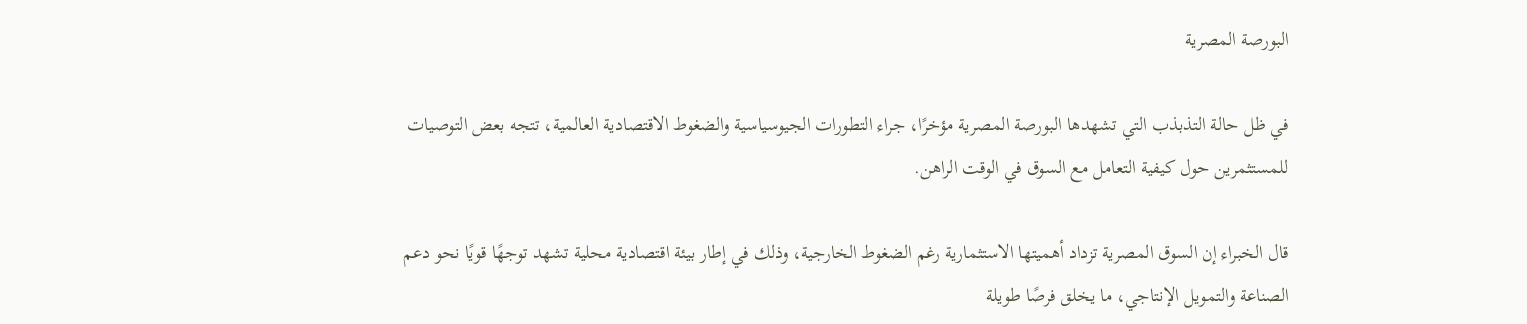البورصة المصرية

في ظل حالة التذبذب التي تشهدها البورصة المصرية مؤخرًا، جراء التطورات الجيوسياسية والضغوط الاقتصادية العالمية، تتجه بعض التوصيات للمستثمرين حول كيفية التعامل مع السوق في الوقت الراهن.

قال الخبراء إن السوق المصرية تزداد أهميتها الاستثمارية رغم الضغوط الخارجية، وذلك في إطار بيئة اقتصادية محلية تشهد توجهًا قويًا نحو دعم الصناعة والتمويل الإنتاجي، ما يخلق فرصًا طويلة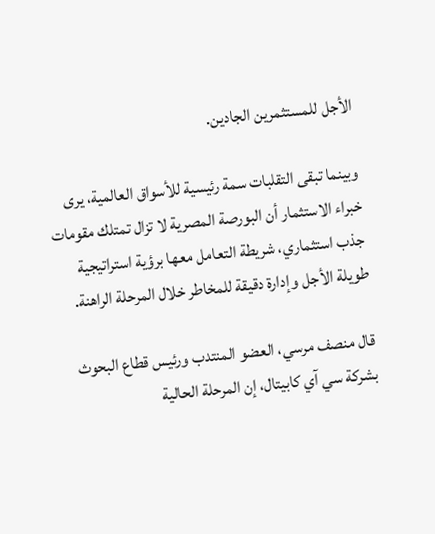الأجل للمستثمرين الجادين.

وبينما تبقى التقلبات سمة رئيسية للأسواق العالمية، يرى خبراء الاستثمار أن البورصة المصرية لا تزال تمتلك مقومات جذب استثماري، شريطة التعامل معها برؤية استراتيجية طويلة الأجل وإدارة دقيقة للمخاطر خلال المرحلة الراهنة.

قال منصف مرسي، العضو المنتدب ورئيس قطاع البحوث بشركة سي آي كابيتال، إن المرحلة الحالية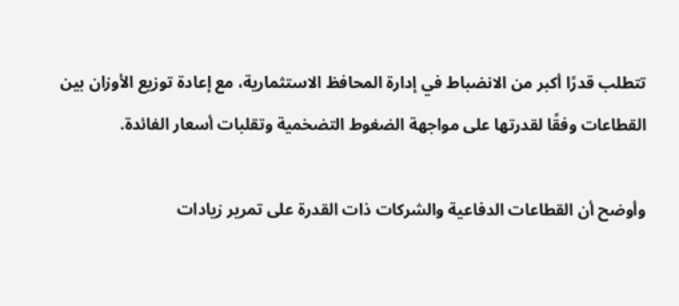تتطلب قدرًا أكبر من الانضباط في إدارة المحافظ الاستثمارية، مع إعادة توزيع الأوزان بين القطاعات وفقًا لقدرتها على مواجهة الضغوط التضخمية وتقلبات أسعار الفائدة.

وأوضح أن القطاعات الدفاعية والشركات ذات القدرة على تمرير زيادات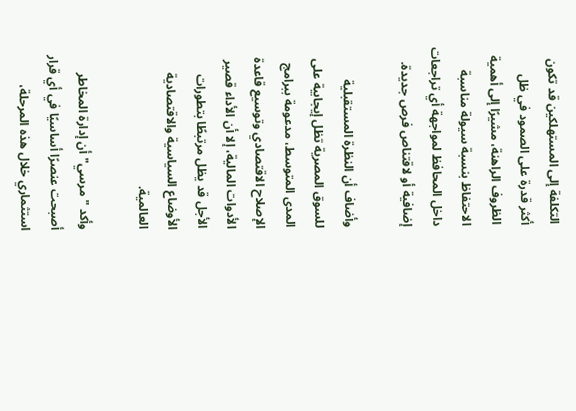التكلفة إلى المستهلكين قد تكون أكثر قدرة على الصمود في ظل الظروف الراهنة، مشيرًا إلى أهمية الاحتفاظ بنسبة سيولة مناسبة داخل المحافظ لمواجهة أي تراجعات إضافية أو لاقتناص فرص جديدة.

وأضاف أن النظرة المستقبلية للسوق المصرية تظل إيجابية على المدى المتوسط، مدعومة ببرامج الإصلاح الاقتصادي وتوسيع قاعدة الأدوات المالية، إلا أن الأداء قصير الأجل قد يظل مرتبطًا بتطورات الأوضاع السياسية والاقتصادية العالمية.

وأكد "مرسي" أن إدارة المخاطر أصبحت عنصرًا أساسيًا في أي قرار استثماري خلال هذه المرحلة،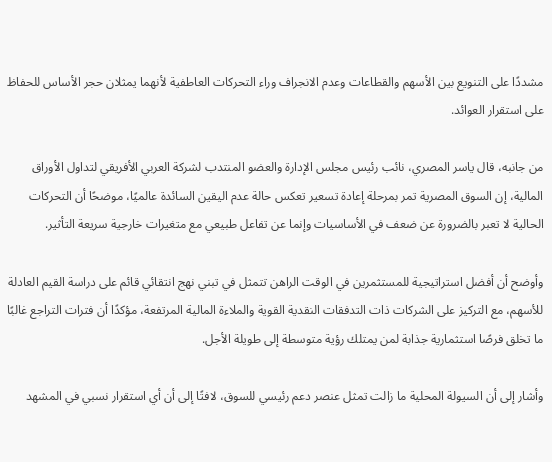مشددًا على التنويع بين الأسهم والقطاعات وعدم الانجراف وراء التحركات العاطفية لأنهما يمثلان حجر الأساس للحفاظ على استقرار العوائد.

من جانبه، قال ياسر المصري، نائب رئيس مجلس الإدارة والعضو المنتدب لشركة العربي الأفريقي لتداول الأوراق المالية، إن السوق المصرية تمر بمرحلة إعادة تسعير تعكس حالة عدم اليقين السائدة عالميًا، موضحًا أن التحركات الحالية لا تعبر بالضرورة عن ضعف في الأساسيات وإنما عن تفاعل طبيعي مع متغيرات خارجية سريعة التأثير.

وأوضح أن أفضل استراتيجية للمستثمرين في الوقت الراهن تتمثل في تبني نهج انتقائي قائم على دراسة القيم العادلة للأسهم، مع التركيز على الشركات ذات التدفقات النقدية القوية والملاءة المالية المرتفعة، مؤكدًا أن فترات التراجع غالبًا ما تخلق فرصًا استثمارية جذابة لمن يمتلك رؤية متوسطة إلى طويلة الأجل.

وأشار إلى أن السيولة المحلية ما زالت تمثل عنصر دعم رئيسي للسوق، لافتًا إلى أن أي استقرار نسبي في المشهد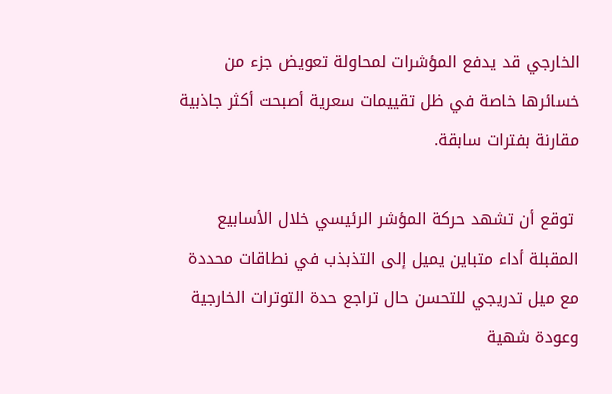الخارجي قد يدفع المؤشرات لمحاولة تعويض جزء من خسائرها خاصة في ظل تقييمات سعرية أصبحت أكثر جاذبية مقارنة بفترات سابقة.

 توقع أن تشهد حركة المؤشر الرئيسي خلال الأسابيع المقبلة أداء متباين يميل إلى التذبذب في نطاقات محددة مع ميل تدريجي للتحسن حال تراجع حدة التوترات الخارجية وعودة شهية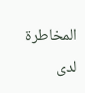المخاطرة لدى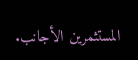المستثمرين الأجانب.